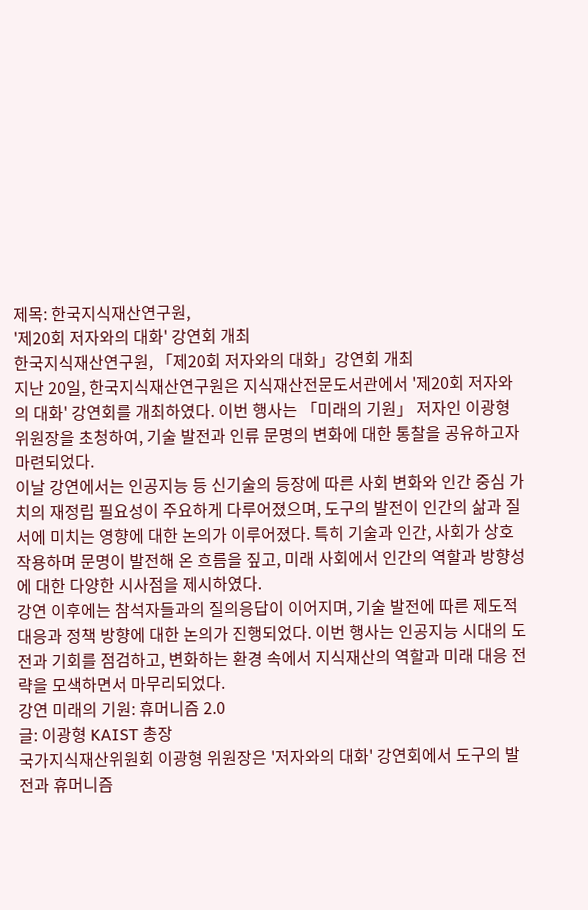제목: 한국지식재산연구원,
'제20회 저자와의 대화' 강연회 개최
한국지식재산연구원, 「제20회 저자와의 대화」강연회 개최
지난 20일, 한국지식재산연구원은 지식재산전문도서관에서 '제20회 저자와의 대화' 강연회를 개최하였다. 이번 행사는 「미래의 기원」 저자인 이광형 위원장을 초청하여, 기술 발전과 인류 문명의 변화에 대한 통찰을 공유하고자 마련되었다.
이날 강연에서는 인공지능 등 신기술의 등장에 따른 사회 변화와 인간 중심 가치의 재정립 필요성이 주요하게 다루어졌으며, 도구의 발전이 인간의 삶과 질서에 미치는 영향에 대한 논의가 이루어졌다. 특히 기술과 인간, 사회가 상호작용하며 문명이 발전해 온 흐름을 짚고, 미래 사회에서 인간의 역할과 방향성에 대한 다양한 시사점을 제시하였다.
강연 이후에는 참석자들과의 질의응답이 이어지며, 기술 발전에 따른 제도적 대응과 정책 방향에 대한 논의가 진행되었다. 이번 행사는 인공지능 시대의 도전과 기회를 점검하고, 변화하는 환경 속에서 지식재산의 역할과 미래 대응 전략을 모색하면서 마무리되었다.
강연 미래의 기원: 휴머니즘 2.0
글: 이광형 KAIST 총장
국가지식재산위원회 이광형 위원장은 '저자와의 대화' 강연회에서 도구의 발전과 휴머니즘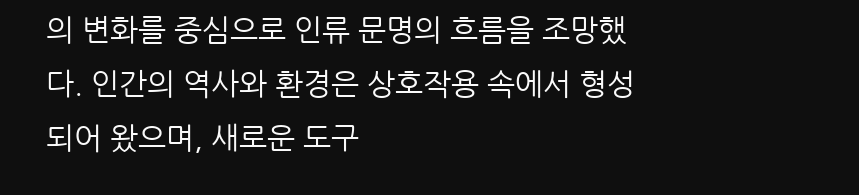의 변화를 중심으로 인류 문명의 흐름을 조망했다. 인간의 역사와 환경은 상호작용 속에서 형성되어 왔으며, 새로운 도구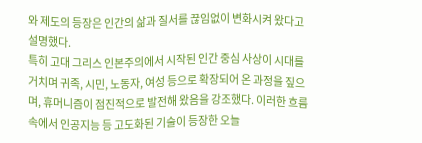와 제도의 등장은 인간의 삶과 질서를 끊임없이 변화시켜 왔다고 설명했다.
특히 고대 그리스 인본주의에서 시작된 인간 중심 사상이 시대를 거치며 귀족, 시민, 노동자, 여성 등으로 확장되어 온 과정을 짚으며, 휴머니즘이 점진적으로 발전해 왔음을 강조했다. 이러한 흐름 속에서 인공지능 등 고도화된 기술이 등장한 오늘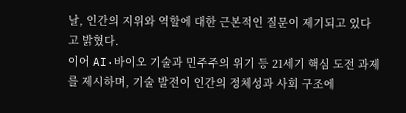날, 인간의 지위와 역할에 대한 근본적인 질문이 제기되고 있다고 밝혔다.
이어 AI·바이오 기술과 민주주의 위기 등 21세기 핵심 도전 과제를 제시하며, 기술 발전이 인간의 정체성과 사회 구조에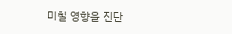미칠 영향을 진단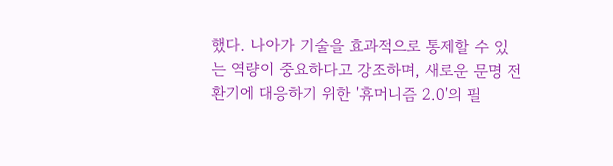했다. 나아가 기술을 효과적으로 통제할 수 있는 역량이 중요하다고 강조하며, 새로운 문명 전환기에 대응하기 위한 '휴머니즘 2.0'의 필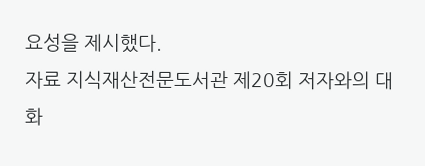요성을 제시했다.
자료 지식재산전문도서관 제20회 저자와의 대화